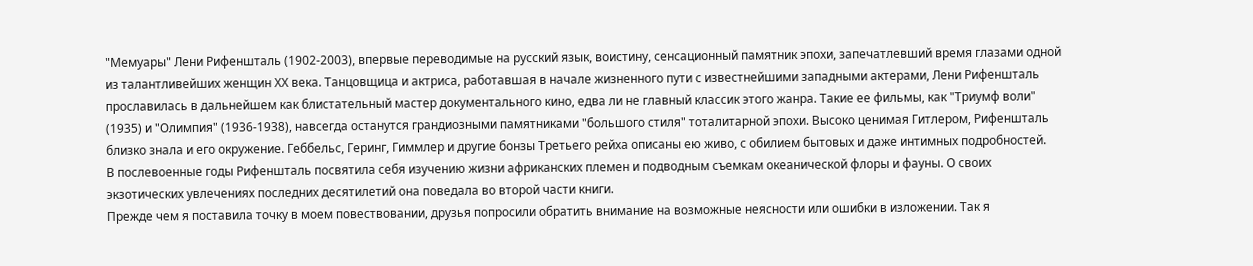"Мемуары" Лени Рифеншталь (1902-2003), впервые переводимые на русский язык, воистину, сенсационный памятник эпохи, запечатлевший время глазами одной из талантливейших женщин ХХ века. Танцовщица и актриса, работавшая в начале жизненного пути с известнейшими западными актерами, Лени Рифеншталь прославилась в дальнейшем как блистательный мастер документального кино, едва ли не главный классик этого жанра. Такие ее фильмы, как "Триумф воли" (1935) и "Олимпия" (1936-1938), навсегда останутся грандиозными памятниками "большого стиля" тоталитарной эпохи. Высоко ценимая Гитлером, Рифеншталь близко знала и его окружение. Геббельс, Геринг, Гиммлер и другие бонзы Третьего рейха описаны ею живо, с обилием бытовых и даже интимных подробностей.
В послевоенные годы Рифеншталь посвятила себя изучению жизни африканских племен и подводным съемкам океанической флоры и фауны. О своих экзотических увлечениях последних десятилетий она поведала во второй части книги.
Прежде чем я поставила точку в моем повествовании, друзья попросили обратить внимание на возможные неясности или ошибки в изложении. Так я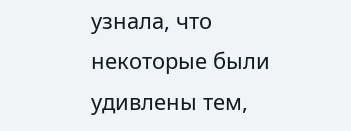узнала, что некоторые были удивлены тем,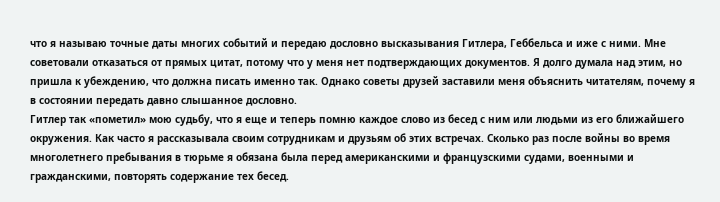что я называю точные даты многих событий и передаю дословно высказывания Гитлера, Геббельса и иже с ними. Мне советовали отказаться от прямых цитат, потому что у меня нет подтверждающих документов. Я долго думала над этим, но пришла к убеждению, что должна писать именно так. Однако советы друзей заставили меня объяснить читателям, почему я в состоянии передать давно слышанное дословно.
Гитлер так «пометил» мою судьбу, что я еще и теперь помню каждое слово из бесед с ним или людьми из его ближайшего окружения. Как часто я рассказывала своим сотрудникам и друзьям об этих встречах. Сколько раз после войны во время многолетнего пребывания в тюрьме я обязана была перед американскими и французскими судами, военными и гражданскими, повторять содержание тех бесед.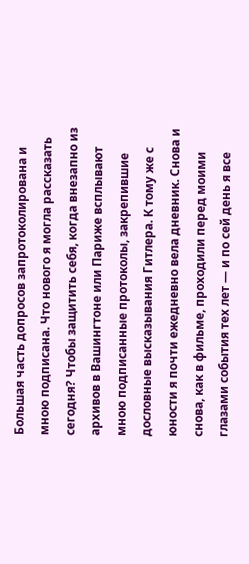Большая часть допросов запротоколирована и мною подписана. Что нового я могла рассказать сегодня? Чтобы защитить себя, когда внезапно из архивов в Вашингтоне или Париже всплывают мною подписанные протоколы, закрепившие дословные высказывания Гитлера. К тому же с юности я почти ежедневно вела дневник. Снова и снова, как в фильме, проходили перед моими глазами события тех лет — и по сей день я все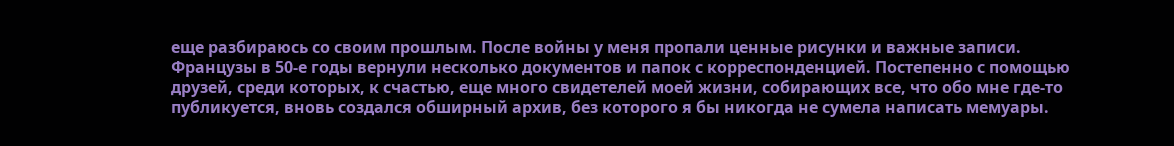еще разбираюсь со своим прошлым. После войны у меня пропали ценные рисунки и важные записи. Французы в 50-е годы вернули несколько документов и папок с корреспонденцией. Постепенно с помощью друзей, среди которых, к счастью, еще много свидетелей моей жизни, собирающих все, что обо мне где-то публикуется, вновь создался обширный архив, без которого я бы никогда не сумела написать мемуары.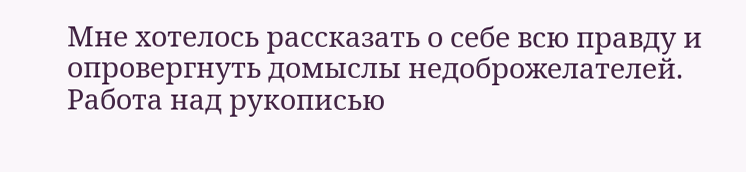Мне хотелось рассказать о себе всю правду и опровергнуть домыслы недоброжелателей. Работа над рукописью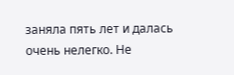заняла пять лет и далась очень нелегко. Не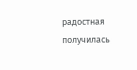радостная получилась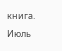книга.
Июль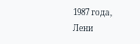1987 года,
Лени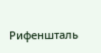Рифеншталь